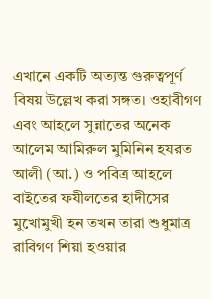এখানে একটি অত্যন্ত গুরুত্বপূর্ণ বিষয় উল্লেখ করা সঙ্গত। ওহাবীগণ এবং আহলে সুন্নাতের অনেক আলেম আমিরুল মুমিনিন হযরত আলী (আ.) ও পবিত্র আহলে বাইতের ফযীলতের হাদীসের মুখোমুখী হন তখন তারা শুধুমাত্র রাবিগণ শিয়া হওয়ার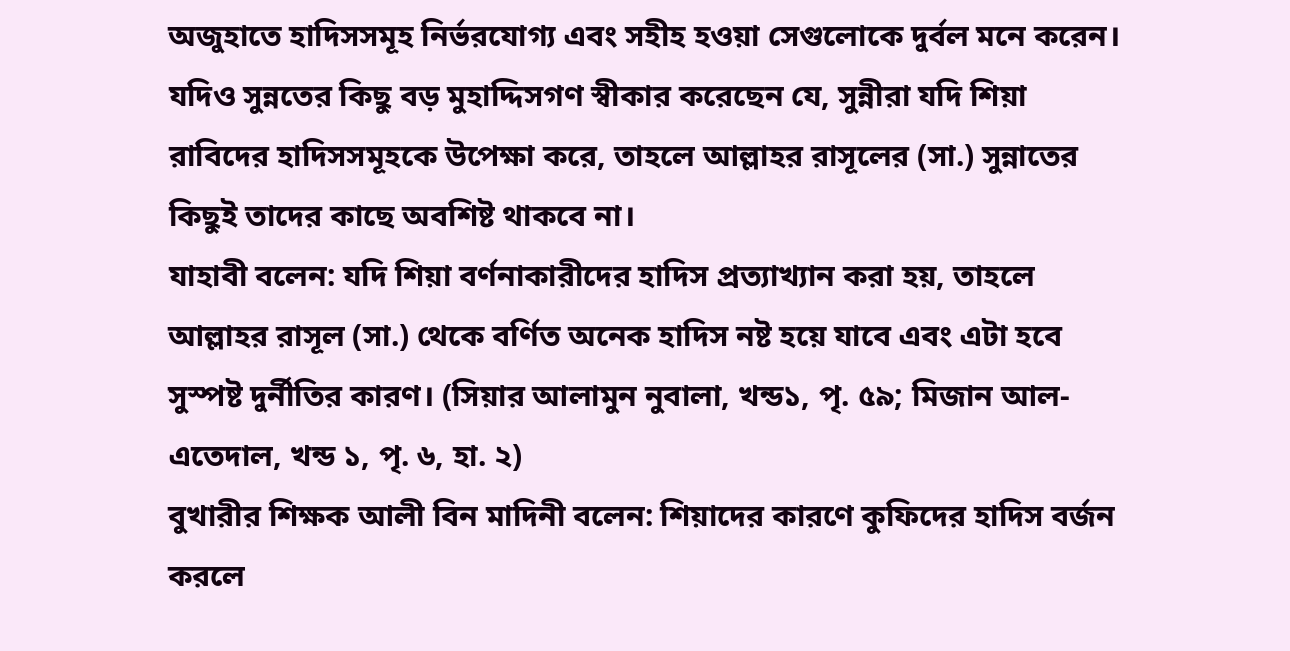অজুহাতে হাদিসসমূহ নির্ভরযোগ্য এবং সহীহ হওয়া সেগুলোকে দুর্বল মনে করেন। যদিও সুন্নতের কিছু বড় মুহাদ্দিসগণ স্বীকার করেছেন যে, সুন্নীরা যদি শিয়া রাবিদের হাদিসসমূহকে উপেক্ষা করে, তাহলে আল্লাহর রাসূলের (সা.) সুন্নাতের কিছুই তাদের কাছে অবশিষ্ট থাকবে না।
যাহাবী বলেন: যদি শিয়া বর্ণনাকারীদের হাদিস প্রত্যাখ্যান করা হয়, তাহলে আল্লাহর রাসূল (সা.) থেকে বর্ণিত অনেক হাদিস নষ্ট হয়ে যাবে এবং এটা হবে সুস্পষ্ট দুর্নীতির কারণ। (সিয়ার আলামুন নুবালা, খন্ড১, পৃ. ৫৯; মিজান আল-এতেদাল, খন্ড ১, পৃ. ৬, হা. ২)
বুখারীর শিক্ষক আলী বিন মাদিনী বলেন: শিয়াদের কারণে কুফিদের হাদিস বর্জন করলে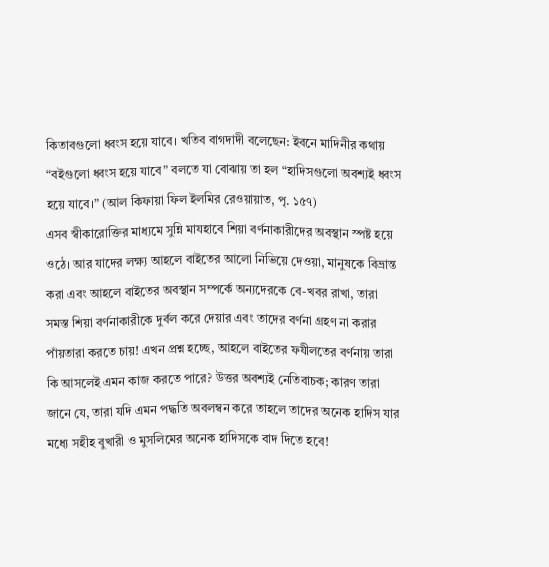কিতাবগুলো ধ্বংস হয়ে যাবে। খতিব বাগদাদী বলেছেন: ইবনে মাদিনীর কথায় “বইগুলো ধ্বংস হয়ে যাবে” বলতে যা বোঝায় তা হল “হাদিসগুলো অবশ্যই ধ্বংস হয়ে যাবে।” (আল কিফায়া ফিল ইলমির রেওয়ায়াত, পৃ. ১৫৭)
এসব স্বীকারোক্তির মাধ্যমে সুন্নি মাযহাবে শিয়া বর্ণনাকারীদের অবস্থান স্পষ্ট হয়ে ওঠে। আর যাদের লক্ষ্য আহলে বাইতের আলো নিভিয়ে দেওয়া, মানুষকে বিভ্রান্ত করা এবং আহলে বাইতের অবস্থান সম্পর্কে অন্যদেরকে বে-খবর রাখা, তারা সমস্ত শিয়া বর্ণনাকারীকে দুর্বল করে দেয়ার এবং তাদের বর্ণনা গ্রহণ না করার পাঁয়তারা করতে চায়! এখন প্রশ্ন হচ্ছে, আহলে বাইতের ফযীলতের বর্ণনায় তারা কি আসলেই এমন কাজ করতে পারে? উত্তর অবশ্যই নেতিবাচক; কারণ তারা জানে যে, তারা যদি এমন পদ্ধতি অবলম্বন করে তাহলে তাদের অনেক হাদিস যার মধ্যে সহীহ বুখারী ও মুসলিমের অনেক হাদিসকে বাদ দিতে হবে!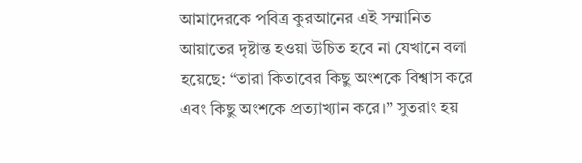আমাদেরকে পবিত্র কুরআনের এই সম্মানিত আয়াতের দৃষ্টান্ত হওয়া উচিত হবে না যেখানে বলা হয়েছে: “তারা কিতাবের কিছু অংশকে বিশ্বাস করে এবং কিছু অংশকে প্রত্যাখ্যান করে।” সুতরাং হয়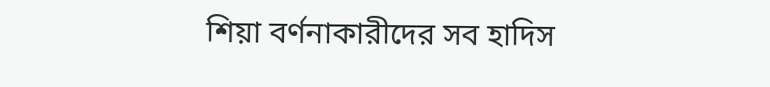শিয়া বর্ণনাকারীদের সব হাদিস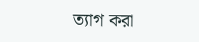ত্যাগ করা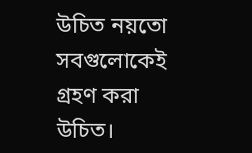উচিত নয়তো সবগুলোকেই গ্রহণ করা উচিত।